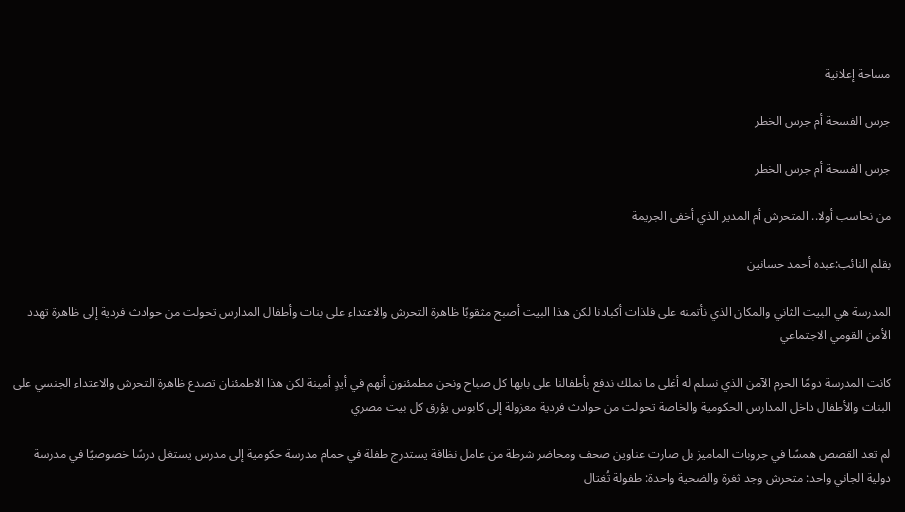مساحة إعلانية

جرس الفسحة أم جرس الخطر

جرس الفسحة أم جرس الخطر

من نحاسب أولا.. المتحرش أم المدير الذي أخفى الجريمة

بقلم النائب:عبده أحمد حسانين

المدرسة هي البيت الثاني والمكان الذي نأتمنه على فلذات أكبادنا لكن هذا البيت أصبح مثقوبًا ظاهرة التحرش والاعتداء على بنات وأطفال المدارس تحولت من حوادث فردية إلى ظاهرة تهدد الأمن القومي الاجتماعي

كانت المدرسة دومًا الحرم الآمن الذي نسلم له أغلى ما نملك ندفع بأطفالنا على بابها كل صباح ونحن مطمئنون أنهم في أيدٍ أمينة لكن هذا الاطمئنان تصدع ظاهرة التحرش والاعتداء الجنسي على البنات والأطفال داخل المدارس الحكومية والخاصة تحولت من حوادث فردية معزولة إلى كابوس يؤرق كل بيت مصري

لم تعد القصص همسًا في جروبات الماميز بل صارت عناوين صحف ومحاضر شرطة من عامل نظافة يستدرج طفلة في حمام مدرسة حكومية إلى مدرس يستغل درسًا خصوصيًا في مدرسة دولية الجاني واحد: متحرش وجد ثغرة والضحية واحدة: طفولة تُغتال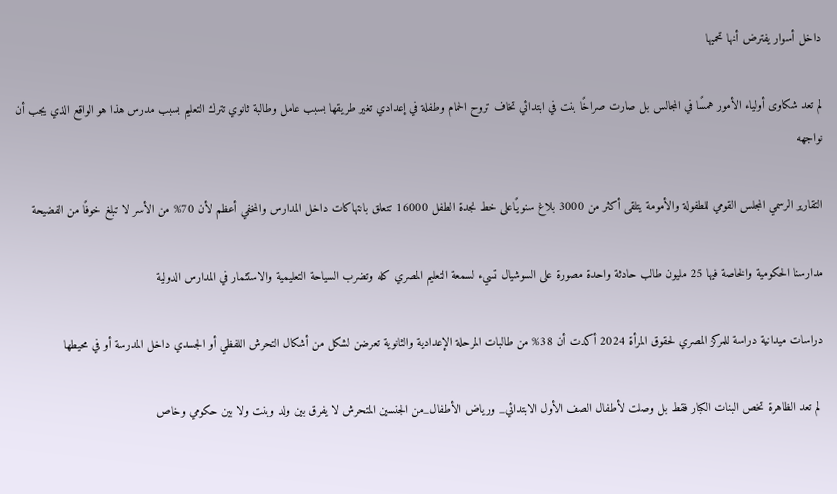داخل أسوار يفترض أنها تحميها

لم تعد شكاوى أولياء الأمور همسًا في المجالس بل صارت صراخًا بنت في ابتدائي تخاف تروح الحمام وطفلة في إعدادي تغير طريقها بسبب عامل وطالبة ثانوي تترك التعليم بسبب مدرس هذا هو الواقع الذي يجب أن نواجهه

التقارير الرسمي المجلس القومي للطفولة والأمومة يتلقى أكثر من 3000 بلاغ سنويًاعلى خط نجدة الطفل 16000 تتعلق بانتهاكات داخل المدارس والمخفي أعظم لأن 70% من الأسر لا تبلغ خوفًا من الفضيحة

مدارسنا الحكومية والخاصة فيها 25 مليون طالب حادثة واحدة مصورة على السوشيال تسيء لسمعة التعليم المصري كله وتضرب السياحة التعليمية والاستثمار في المدارس الدولية

دراسات ميدانية دراسة للمركز المصري لحقوق المرأة 2024 أكدت أن 38% من طالبات المرحلة الإعدادية والثانوية تعرضن لشكل من أشكال التحرش اللفظي أو الجسدي داخل المدرسة أو في محيطها

 لم تعد الظاهرة تخص البنات الكبار فقط بل وصلت لأطفال الصف الأول الابتدائي_ ورياض الأطفال_من الجنسين المتحرش لا يفرق بين ولد وبنت ولا بين حكومي وخاص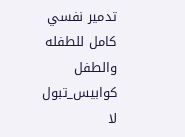تدمير نفسي كامل للطفله والطفل كوابيس_تبول لا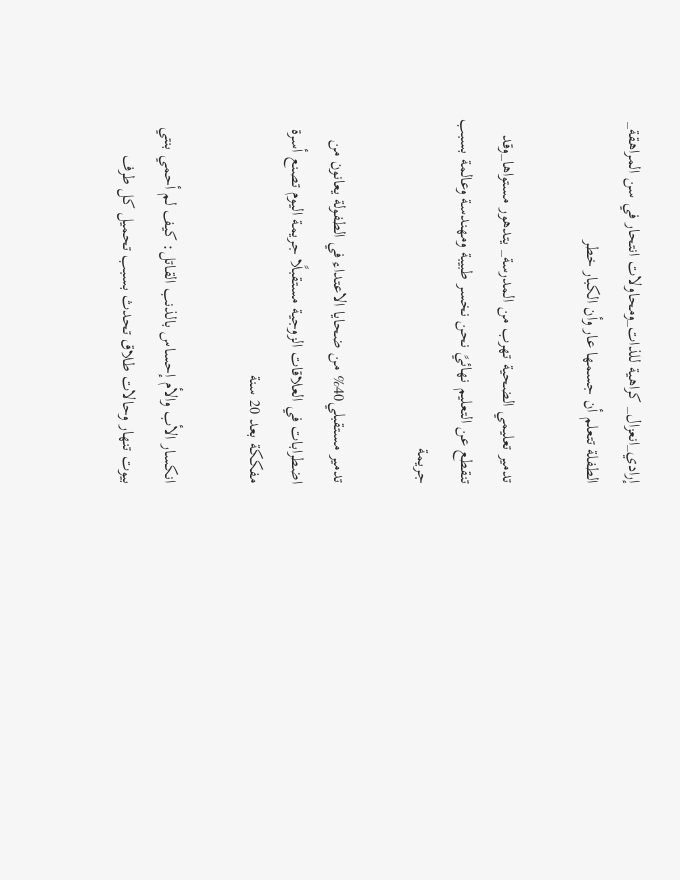إرادي_انعزال_ كراهية للذات_ومحاولات انتحار في سن المراهقة_ الطفلة تتعلم أن جسمها عار وأن الكبار خطر

تدمير تعليمي الضحية تهرب من المدرسة_ يتدهور مستواها_وقد تنقطع عن التعليم نهائيً نحن نخسر طبيبة ومهندسة وعالمة بسبب جريمة

تدمير مستقبلي40% من ضحايا الاعتداء في الطفولة يعانون من اضطرابات في العلاقات الزوجية مستقبلًا جريمة اليوم تصنع أسرة مفككة بعد 20 سنة

انكسار الأب والأم إحساس بالذنب القاتل: كيف لم أحمي بنتي بيوت تنهار وحالات طلاق تحدث بسبب تحميل كل طرف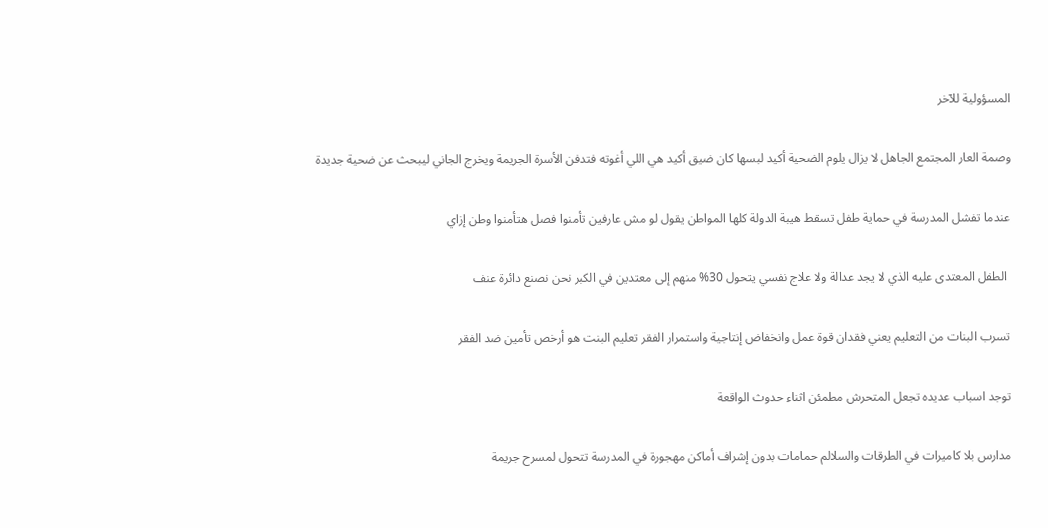المسؤولية للآخر

وصمة العار المجتمع الجاهل لا يزال يلوم الضحية أكيد لبسها كان ضيق أكيد هي اللي أغوته فتدفن الأسرة الجريمة ويخرج الجاني ليبحث عن ضحية جديدة

عندما تفشل المدرسة في حماية طفل تسقط هيبة الدولة كلها المواطن يقول لو مش عارفين تأمنوا فصل هتأمنوا وطن إزاي

 الطفل المعتدى عليه الذي لا يجد عدالة ولا علاج نفسي يتحول 30% منهم إلى معتدين في الكبر نحن نصنع دائرة عنف

تسرب البنات من التعليم يعني فقدان قوة عمل وانخفاض إنتاجية واستمرار الفقر تعليم البنت هو أرخص تأمين ضد الفقر

توجد اسباب عديده تجعل المتحرش مطمئن اثناء حدوث الواقعة

مدارس بلا كاميرات في الطرقات والسلالم حمامات بدون إشراف أماكن مهجورة في المدرسة تتحول لمسرح جريمة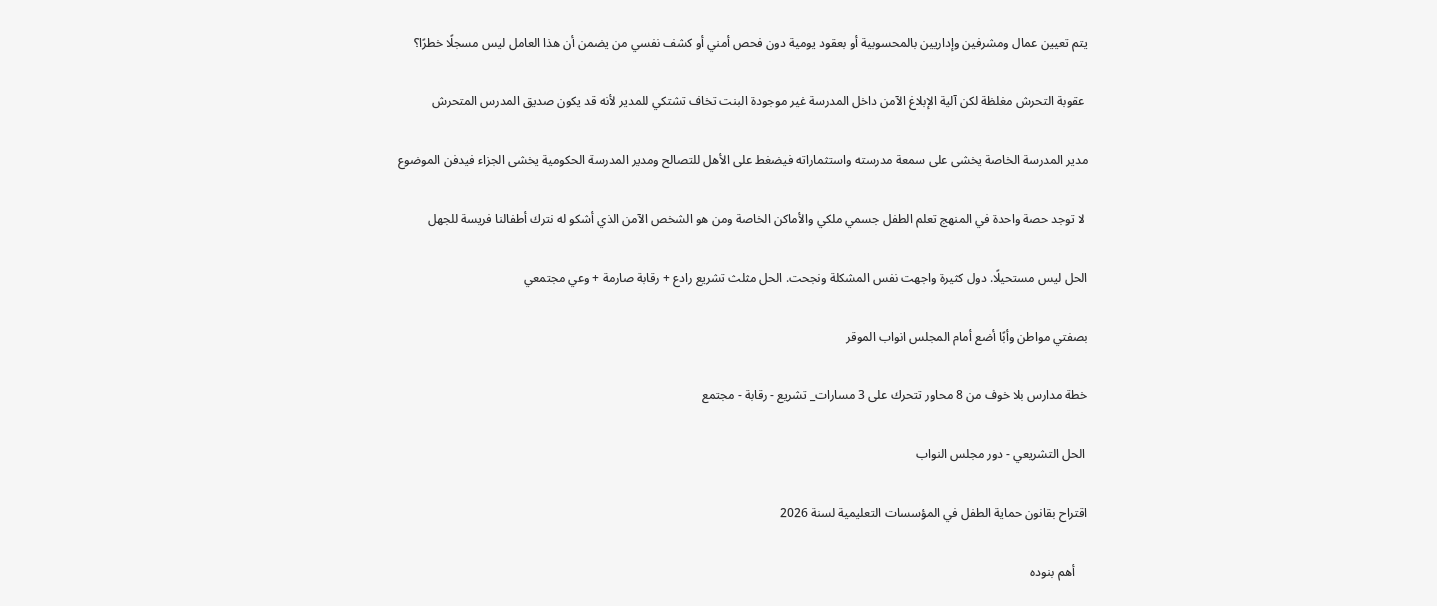يتم تعيين عمال ومشرفين وإداريين بالمحسوبية أو بعقود يومية دون فحص أمني أو كشف نفسي من يضمن أن هذا العامل ليس مسجلًا خطرًا؟

 عقوبة التحرش مغلظة لكن آلية الإبلاغ الآمن داخل المدرسة غير موجودة البنت تخاف تشتكي للمدير لأنه قد يكون صديق المدرس المتحرش

مدير المدرسة الخاصة يخشى على سمعة مدرسته واستثماراته فيضغط على الأهل للتصالح ومدير المدرسة الحكومية يخشى الجزاء فيدفن الموضوع

 لا توجد حصة واحدة في المنهج تعلم الطفل جسمي ملكي والأماكن الخاصة ومن هو الشخص الآمن الذي أشكو له نترك أطفالنا فريسة للجهل

الحل ليس مستحيلًا. دول كثيرة واجهت نفس المشكلة ونجحت. الحل مثلث تشريع رادع + رقابة صارمة + وعي مجتمعي

بصفتي مواطن وأبًا أضع أمام المجلس انواب الموقر

خطة مدارس بلا خوف من 8 محاور تتحرك على 3 مسارات_ تشريع - رقابة - مجتمع

 الحل التشريعي - دور مجلس النواب

اقتراح بقانون حماية الطفل في المؤسسات التعليمية لسنة 2026

    أهم بنوده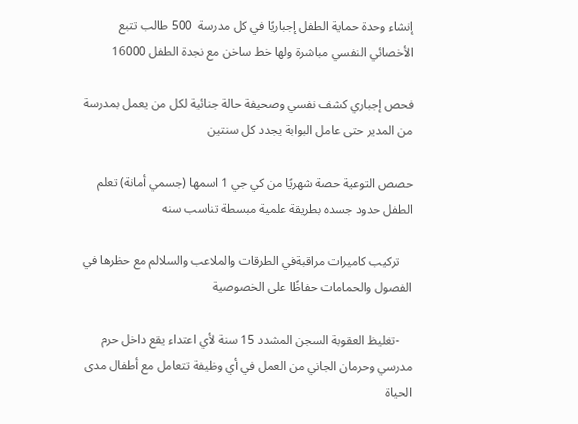إنشاء وحدة حماية الطفل إجباريًا في كل مدرسة  500 طالب تتبع الأخصائي النفسي مباشرة ولها خط ساخن مع نجدة الطفل 16000

فحص إجباري كشف نفسي وصحيفة حالة جنائية لكل من يعمل بمدرسة من المدير حتى عامل البوابة يجدد كل سنتين

حصص التوعية حصة شهريًا من كي جي 1 اسمها (جسمي أمانة) تعلم الطفل حدود جسده بطريقة علمية مبسطة تناسب سنه

    تركيب كاميرات مراقبةفي الطرقات والملاعب والسلالم مع حظرها في الفصول والحمامات حفاظًا على الخصوصية

    -تغليظ العقوبة السجن المشدد 15 سنة لأي اعتداء يقع داخل حرم مدرسي وحرمان الجاني من العمل في أي وظيفة تتعامل مع أطفال مدى الحياة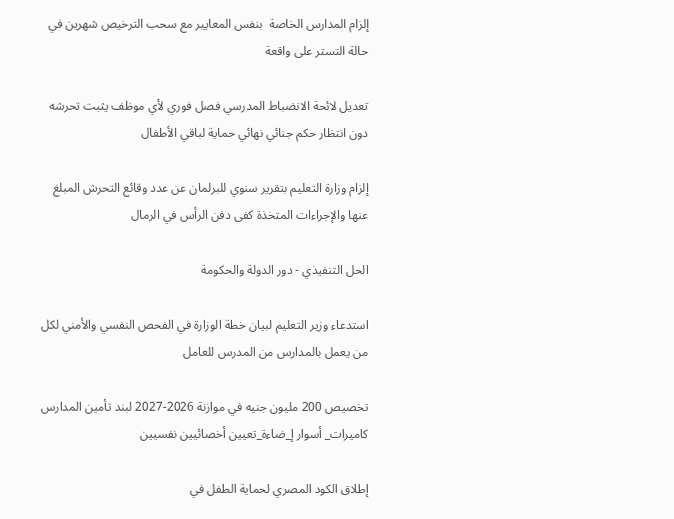إلزام المدارس الخاصة  بنفس المعايير مع سحب الترخيص شهرين في حالة التستر على واقعة

تعديل لائحة الانضباط المدرسي فصل فوري لأي موظف يثبت تحرشه دون انتظار حكم جنائي نهائي حماية لباقي الأطفال

إلزام وزارة التعليم بتقرير سنوي للبرلمان عن عدد وقائع التحرش المبلغ عنها والإجراءات المتخذة كفى دفن الرأس في الرمال

الحل التنفيذي - دور الدولة والحكومة

استدعاء وزير التعليم لبيان خطة الوزارة في الفحص النفسي والأمني لكل من يعمل بالمدارس من المدرس للعامل

تخصيص 200 مليون جنيه في موازنة 2026-2027 لبند تأمين المدارس  كاميرات_ أسوار إ_ضاءة_تعيين أخصائيين نفسيين

إطلاق الكود المصري لحماية الطفل في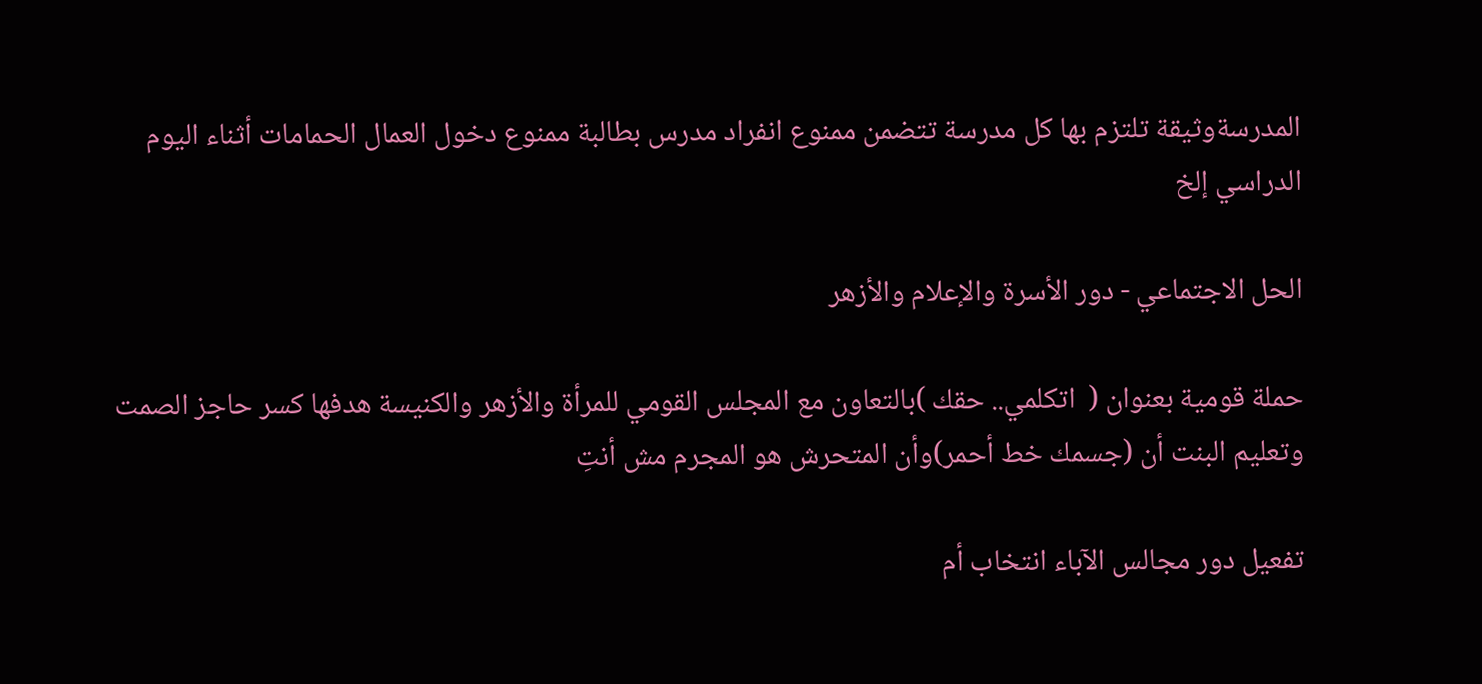المدرسةوثيقة تلتزم بها كل مدرسة تتضمن ممنوع انفراد مدرس بطالبة ممنوع دخول العمال الحمامات أثناء اليوم الدراسي إلخ

الحل الاجتماعي - دور الأسرة والإعلام والأزهر

حملة قومية بعنوان (  اتكلمي.. حقك )بالتعاون مع المجلس القومي للمرأة والأزهر والكنيسة هدفها كسر حاجز الصمت وتعليم البنت أن (جسمك خط أحمر)وأن المتحرش هو المجرم مش أنتِ

تفعيل دور مجالس الآباء انتخاب أم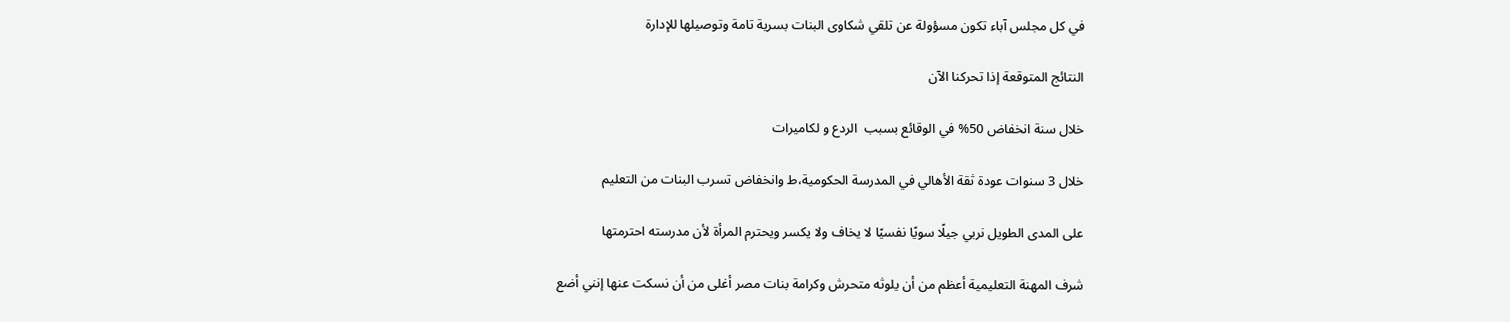في كل مجلس آباء تكون مسؤولة عن تلقي شكاوى البنات بسرية تامة وتوصيلها للإدارة

النتائج المتوقعة إذا تحركنا الآن

خلال سنة انخفاض 50% في الوقائع بسبب  الردع و لكاميرات

خلال 3 سنوات عودة ثقة الأهالي في المدرسة الحكومية،ط وانخفاض تسرب البنات من التعليم

على المدى الطويل نربي جيلًا سويًا نفسيًا لا يخاف ولا يكسر ويحترم المرأة لأن مدرسته احترمتها

شرف المهنة التعليمية أعظم من أن يلوثه متحرش وكرامة بنات مصر أغلى من أن نسكت عنها إنني أضع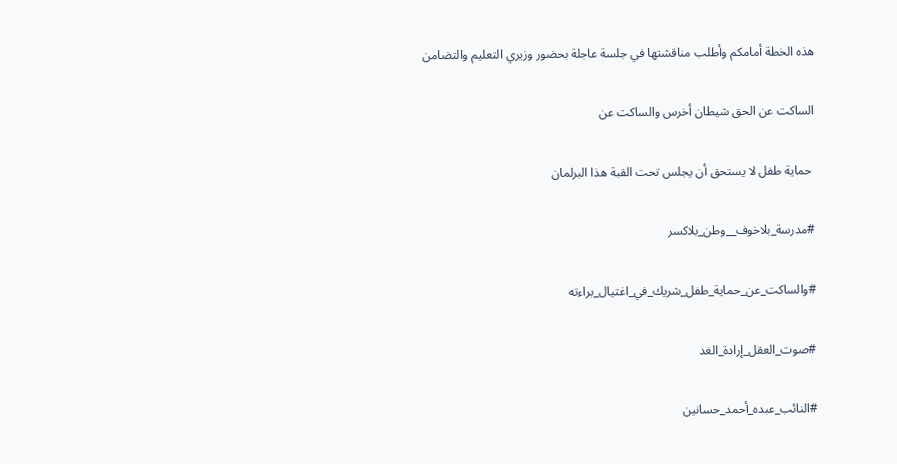هذه الخطة أمامكم وأطلب مناقشتها في جلسة عاجلة بحضور وزيري التعليم والتضامن

الساكت عن الحق شيطان أخرس والساكت عن

 حماية طفل لا يستحق أن يجلس تحت القبة هذا البرلمان

#مدرسة_بلاخوف__وطن_بلاكسر

#والساكت_عن_حماية_طفل_شريك_في_اغتيال_براءته

#صوت_العقل_إرادة_الغد

#النائب_عبده_أحمد_حسانين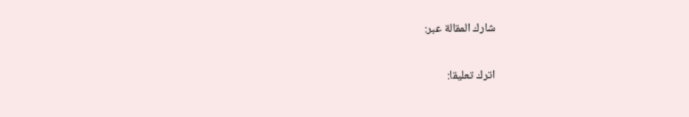شارك المقالة عبر:

اترك تعليقا: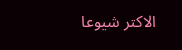الاكتر شيوعا